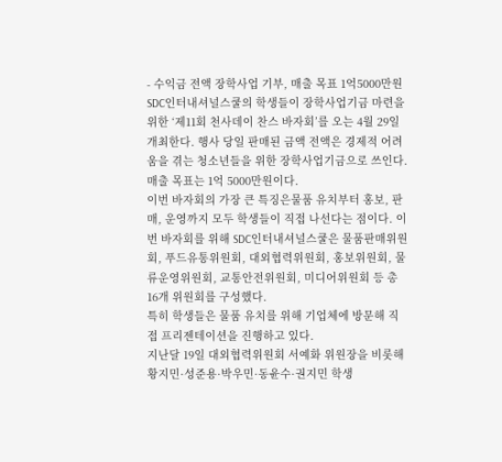- 수익금 전액 장학사업 기부, 매출 목표 1억5000만원
SDC인터내셔널스쿨의 학생들이 장학사업기금 마련을 위한 ‘제11회 천사데이 찬스 바자회’를 오는 4월 29일 개최한다. 행사 당일 판매된 금액 전액은 경제적 어려움을 겪는 청소년들을 위한 장학사업기금으로 쓰인다. 매출 목표는 1억 5000만원이다.
이번 바자회의 가장 큰 특징은물품 유치부터 홍보, 판매, 운영까지 모두 학생들이 직접 나선다는 점이다. 이번 바자회를 위해 SDC인터내셔널스쿨은 물품판매위원회, 푸드유통위원회, 대외협력위원회, 홍보위원회, 물류운영위원회, 교통안전위원회, 미디어위원회 등 총 16개 위원회를 구성했다.
특히 학생들은 물품 유치를 위해 기업체에 방문해 직접 프리젠테이션을 진행하고 있다.
지난달 19일 대외협력위원회 서예화 위원장을 비롯해 황지민·성준용·박우민·동윤수·권지민 학생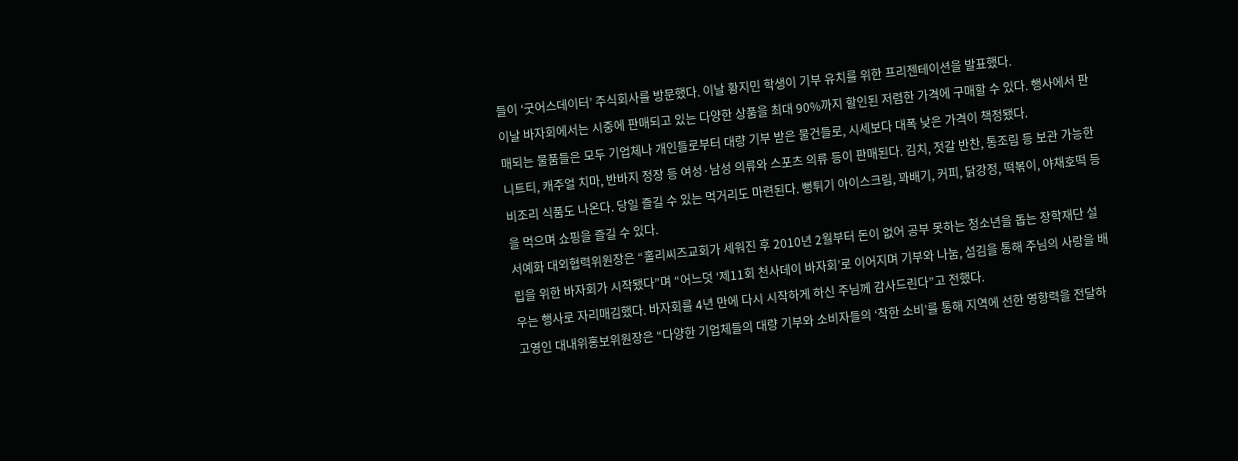들이 ‘굿어스데이터’ 주식회사를 방문했다. 이날 황지민 학생이 기부 유치를 위한 프리젠테이션을 발표했다.
이날 바자회에서는 시중에 판매되고 있는 다양한 상품을 최대 90%까지 할인된 저렴한 가격에 구매할 수 있다. 행사에서 판매되는 물품들은 모두 기업체나 개인들로부터 대량 기부 받은 물건들로, 시세보다 대폭 낮은 가격이 책정됐다.
니트티, 캐주얼 치마, 반바지 정장 등 여성·남성 의류와 스포츠 의류 등이 판매된다. 김치, 젓갈 반찬, 통조림 등 보관 가능한 비조리 식품도 나온다. 당일 즐길 수 있는 먹거리도 마련된다. 뻥튀기 아이스크림, 꽈배기, 커피, 닭강정, 떡볶이, 야채호떡 등을 먹으며 쇼핑을 즐길 수 있다.
서예화 대외협력위원장은 “홀리씨즈교회가 세워진 후 2010년 2월부터 돈이 없어 공부 못하는 청소년을 돕는 장학재단 설립을 위한 바자회가 시작됐다”며 “어느덧 ‘제11회 천사데이 바자회’로 이어지며 기부와 나눔, 섬김을 통해 주님의 사랑을 배우는 행사로 자리매김했다. 바자회를 4년 만에 다시 시작하게 하신 주님께 감사드린다”고 전했다.
고영인 대내위홍보위원장은 “다양한 기업체들의 대량 기부와 소비자들의 ‘착한 소비’를 통해 지역에 선한 영향력을 전달하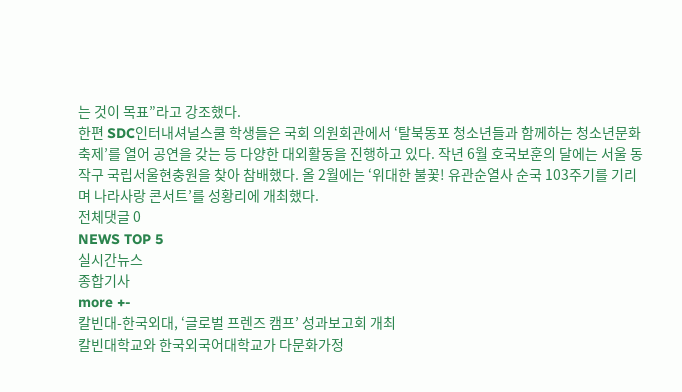는 것이 목표”라고 강조했다.
한편 SDC인터내셔널스쿨 학생들은 국회 의원회관에서 ‘탈북동포 청소년들과 함께하는 청소년문화축제’를 열어 공연을 갖는 등 다양한 대외활동을 진행하고 있다. 작년 6월 호국보훈의 달에는 서울 동작구 국립서울현충원을 찾아 참배했다. 올 2월에는 ‘위대한 불꽃! 유관순열사 순국 103주기를 기리며 나라사랑 콘서트’를 성황리에 개최했다.
전체댓글 0
NEWS TOP 5
실시간뉴스
종합기사
more +-
칼빈대-한국외대, ‘글로벌 프렌즈 캠프’ 성과보고회 개최
칼빈대학교와 한국외국어대학교가 다문화가정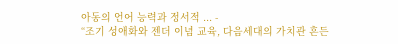아동의 언어 능력과 정서적 ... -
“조기 성애화와 젠더 이념 교육, 다음세대의 가치관 흔든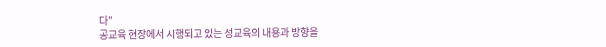다”
공교육 현장에서 시행되고 있는 성교육의 내용과 방향을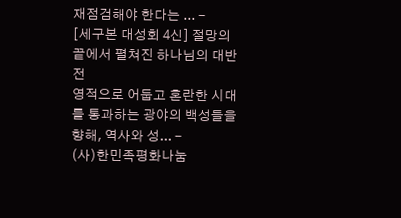재점검해야 한다는 ... -
[세구본 대성회 4신] 절망의 끝에서 펼쳐진 하나님의 대반전
영적으로 어둡고 혼란한 시대를 통과하는 광야의 백성들을 향해, 역사와 성... -
(사)한민족평화나눔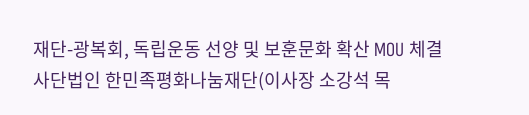재단-광복회, 독립운동 선양 및 보훈문화 확산 MOU 체결
사단법인 한민족평화나눔재단(이사장 소강석 목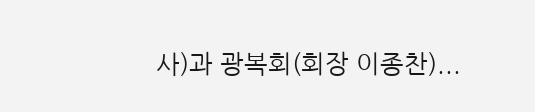사)과 광복회(회장 이종찬)...